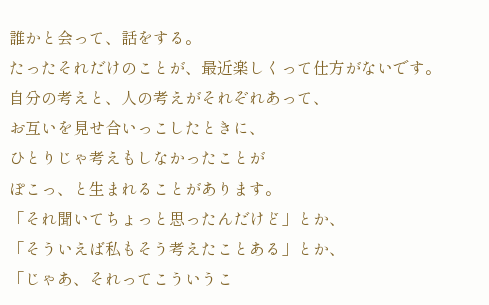誰かと会って、話をする。
たったそれだけのことが、最近楽しくって仕方がないです。
自分の考えと、人の考えがそれぞれあって、
お互いを見せ合いっこしたときに、
ひとりじゃ考えもしなかったことが
ぽこっ、と生まれることがあります。
「それ聞いてちょっと思ったんだけど」とか、
「そういえば私もそう考えたことある」とか、
「じゃあ、それってこういうこ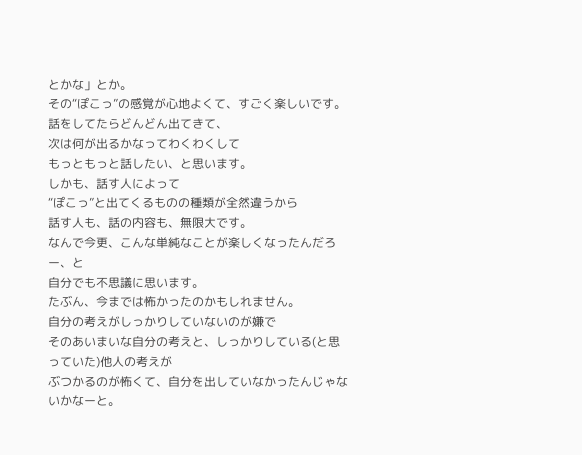とかな」とか。
その“ぽこっ”の感覚が心地よくて、すごく楽しいです。
話をしてたらどんどん出てきて、
次は何が出るかなってわくわくして
もっともっと話したい、と思います。
しかも、話す人によって
“ぽこっ”と出てくるものの種類が全然違うから
話す人も、話の内容も、無限大です。
なんで今更、こんな単純なことが楽しくなったんだろー、と
自分でも不思議に思います。
たぶん、今までは怖かったのかもしれません。
自分の考えがしっかりしていないのが嫌で
そのあいまいな自分の考えと、しっかりしている(と思っていた)他人の考えが
ぶつかるのが怖くて、自分を出していなかったんじゃないかなーと。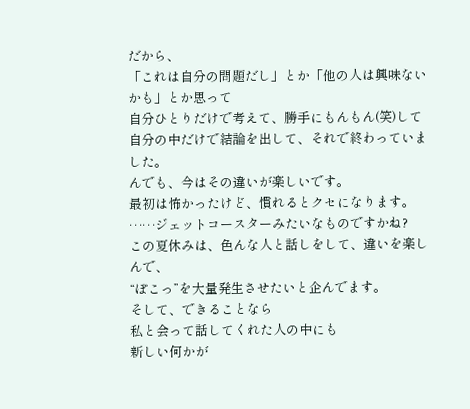だから、
「これは自分の問題だし」とか「他の人は興味ないかも」とか思って
自分ひとりだけで考えて、勝手にもんもん(笑)して
自分の中だけで結論を出して、それで終わっていました。
んでも、今はその違いが楽しいです。
最初は怖かったけど、慣れるとクセになります。
……ジェットコースターみたいなものですかね?
この夏休みは、色んな人と話しをして、違いを楽しんで、
“ぽこっ”を大量発生させたいと企んでます。
そして、できることなら
私と会って話してくれた人の中にも
新しい何かが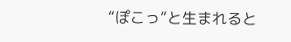“ぽこっ”と生まれると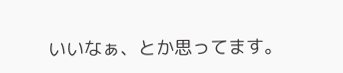いいなぁ、とか思ってます。